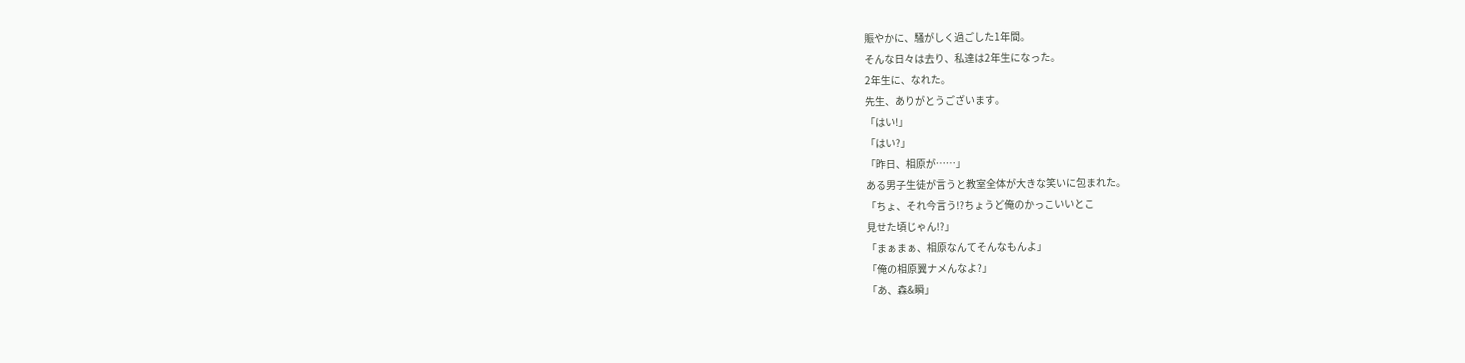賑やかに、騒がしく過ごした1年間。
そんな日々は去り、私達は2年生になった。
2年生に、なれた。
先生、ありがとうございます。
「はい!」
「はい?」
「昨日、相原が……」
ある男子生徒が言うと教室全体が大きな笑いに包まれた。
「ちょ、それ今言う!?ちょうど俺のかっこいいとこ
見せた頃じゃん!?」
「まぁまぁ、相原なんてそんなもんよ」
「俺の相原翼ナメんなよ?」
「あ、森&瞬」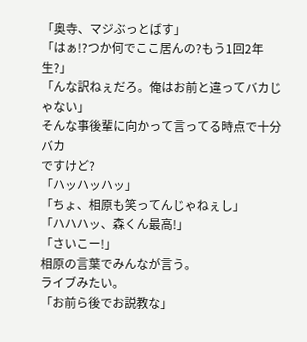「奥寺、マジぶっとばす」
「はぁ!?つか何でここ居んの?もう1回2年生?」
「んな訳ねぇだろ。俺はお前と違ってバカじゃない」
そんな事後輩に向かって言ってる時点で十分バカ
ですけど?
「ハッハッハッ」
「ちょ、相原も笑ってんじゃねぇし」
「ハハハッ、森くん最高!」
「さいこー!」
相原の言葉でみんなが言う。
ライブみたい。
「お前ら後でお説教な」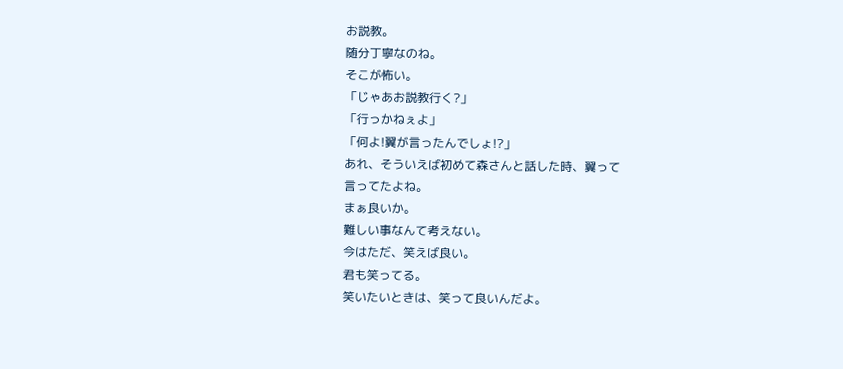お説教。
随分丁寧なのね。
そこが怖い。
「じゃあお説教行く?」
「行っかねぇよ」
「何よ!翼が言ったんでしょ!?」
あれ、そういえば初めて森さんと話した時、翼って
言ってたよね。
まぁ良いか。
難しい事なんて考えない。
今はただ、笑えば良い。
君も笑ってる。
笑いたいときは、笑って良いんだよ。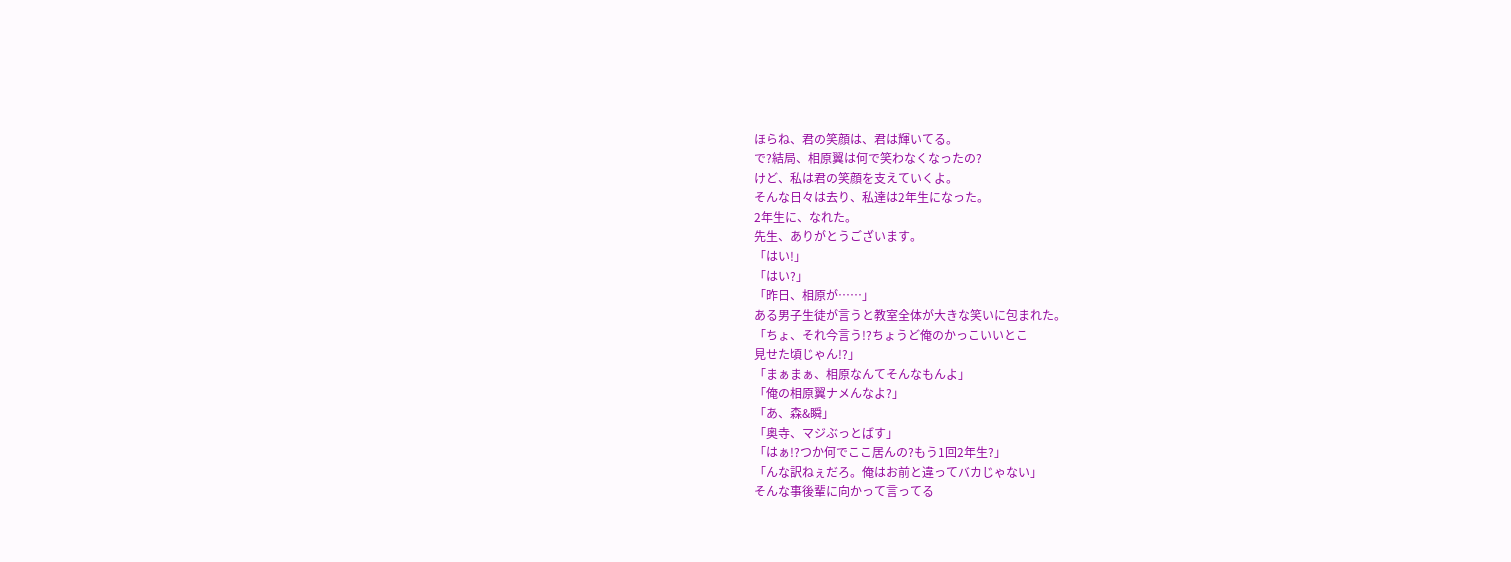ほらね、君の笑顔は、君は輝いてる。
で?結局、相原翼は何で笑わなくなったの?
けど、私は君の笑顔を支えていくよ。
そんな日々は去り、私達は2年生になった。
2年生に、なれた。
先生、ありがとうございます。
「はい!」
「はい?」
「昨日、相原が……」
ある男子生徒が言うと教室全体が大きな笑いに包まれた。
「ちょ、それ今言う!?ちょうど俺のかっこいいとこ
見せた頃じゃん!?」
「まぁまぁ、相原なんてそんなもんよ」
「俺の相原翼ナメんなよ?」
「あ、森&瞬」
「奥寺、マジぶっとばす」
「はぁ!?つか何でここ居んの?もう1回2年生?」
「んな訳ねぇだろ。俺はお前と違ってバカじゃない」
そんな事後輩に向かって言ってる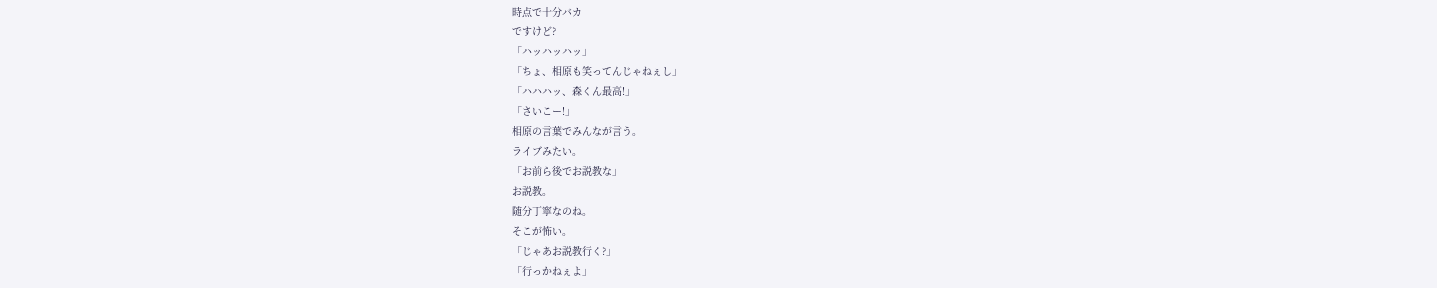時点で十分バカ
ですけど?
「ハッハッハッ」
「ちょ、相原も笑ってんじゃねぇし」
「ハハハッ、森くん最高!」
「さいこー!」
相原の言葉でみんなが言う。
ライブみたい。
「お前ら後でお説教な」
お説教。
随分丁寧なのね。
そこが怖い。
「じゃあお説教行く?」
「行っかねぇよ」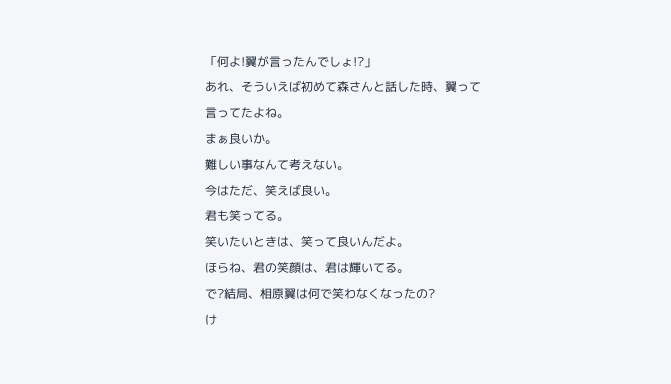「何よ!翼が言ったんでしょ!?」
あれ、そういえば初めて森さんと話した時、翼って
言ってたよね。
まぁ良いか。
難しい事なんて考えない。
今はただ、笑えば良い。
君も笑ってる。
笑いたいときは、笑って良いんだよ。
ほらね、君の笑顔は、君は輝いてる。
で?結局、相原翼は何で笑わなくなったの?
け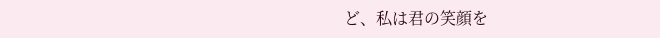ど、私は君の笑顔を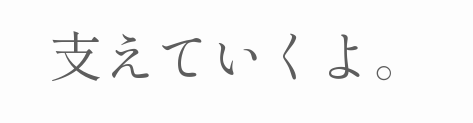支えていくよ。